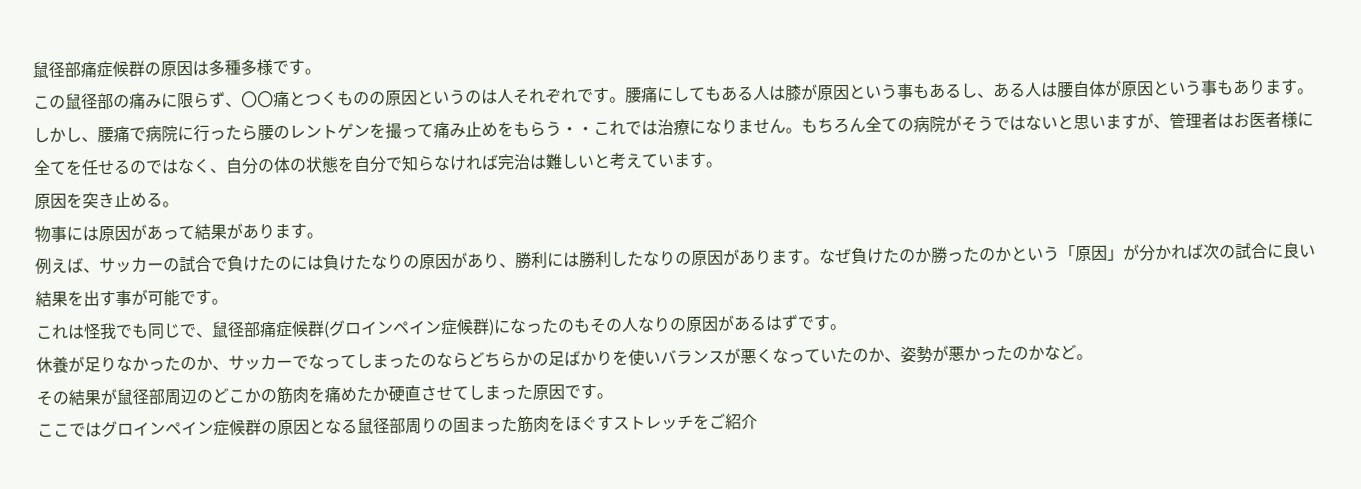鼠径部痛症候群の原因は多種多様です。
この鼠径部の痛みに限らず、〇〇痛とつくものの原因というのは人それぞれです。腰痛にしてもある人は膝が原因という事もあるし、ある人は腰自体が原因という事もあります。
しかし、腰痛で病院に行ったら腰のレントゲンを撮って痛み止めをもらう・・これでは治療になりません。もちろん全ての病院がそうではないと思いますが、管理者はお医者様に全てを任せるのではなく、自分の体の状態を自分で知らなければ完治は難しいと考えています。
原因を突き止める。
物事には原因があって結果があります。
例えば、サッカーの試合で負けたのには負けたなりの原因があり、勝利には勝利したなりの原因があります。なぜ負けたのか勝ったのかという「原因」が分かれば次の試合に良い結果を出す事が可能です。
これは怪我でも同じで、鼠径部痛症候群(グロインペイン症候群)になったのもその人なりの原因があるはずです。
休養が足りなかったのか、サッカーでなってしまったのならどちらかの足ばかりを使いバランスが悪くなっていたのか、姿勢が悪かったのかなど。
その結果が鼠径部周辺のどこかの筋肉を痛めたか硬直させてしまった原因です。
ここではグロインペイン症候群の原因となる鼠径部周りの固まった筋肉をほぐすストレッチをご紹介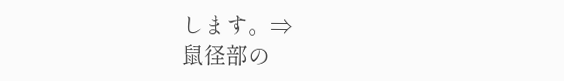します。⇒
鼠径部の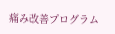痛み改善プログラム